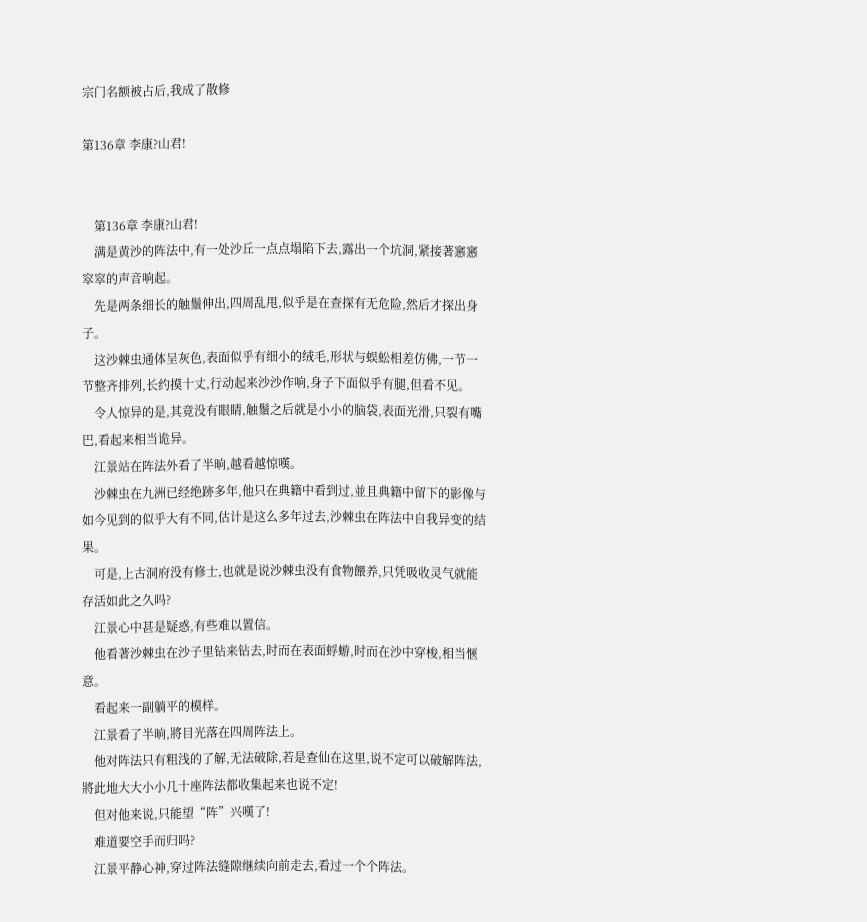宗门名额被占后,我成了散修

第136章 李康?山君!


    第136章 李康?山君!
    满是黄沙的阵法中,有一处沙丘一点点塌陷下去,露出一个坑洞,紧接著窸窸窣窣的声音响起。
    先是两条细长的触鬚伸出,四周乱甩,似乎是在查探有无危险,然后才探出身子。
    这沙棘虫通体呈灰色,表面似乎有细小的绒毛,形状与蜈蚣相差仿佛,一节一节整齐排列,长约摸十丈,行动起来沙沙作响,身子下面似乎有腿,但看不见。
    令人惊异的是,其竟没有眼睛,触鬚之后就是小小的脑袋,表面光滑,只裂有嘴巴,看起来相当诡异。
    江景站在阵法外看了半晌,越看越惊嘆。
    沙棘虫在九洲已经绝跡多年,他只在典籍中看到过,並且典籍中留下的影像与如今见到的似乎大有不同,估计是这么多年过去,沙棘虫在阵法中自我异变的结果。
    可是,上古洞府没有修士,也就是说沙棘虫没有食物餵养,只凭吸收灵气就能存活如此之久吗?
    江景心中甚是疑惑,有些难以置信。
    他看著沙棘虫在沙子里钻来钻去,时而在表面蜉蝣,时而在沙中穿梭,相当愜意。
    看起来一副躺平的模样。
    江景看了半晌,將目光落在四周阵法上。
    他对阵法只有粗浅的了解,无法破除,若是查仙在这里,说不定可以破解阵法,將此地大大小小几十座阵法都收集起来也说不定!
    但对他来说,只能望“阵”兴嘆了!
    难道要空手而归吗?
    江景平静心神,穿过阵法缝隙继续向前走去,看过一个个阵法。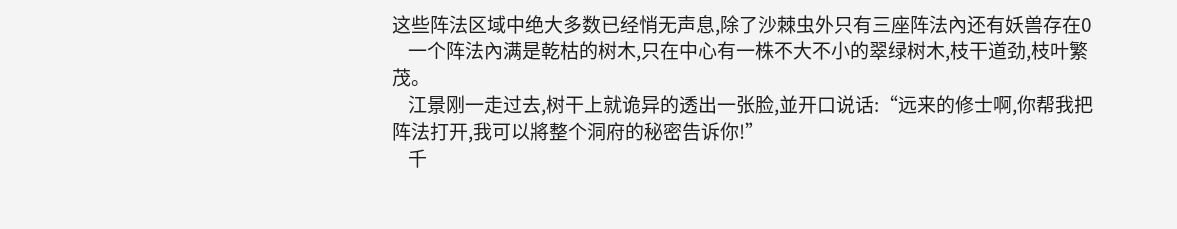这些阵法区域中绝大多数已经悄无声息,除了沙棘虫外只有三座阵法內还有妖兽存在0
    一个阵法內满是乾枯的树木,只在中心有一株不大不小的翠绿树木,枝干道劲,枝叶繁茂。
    江景刚一走过去,树干上就诡异的透出一张脸,並开口说话:“远来的修士啊,你帮我把阵法打开,我可以將整个洞府的秘密告诉你!”
    千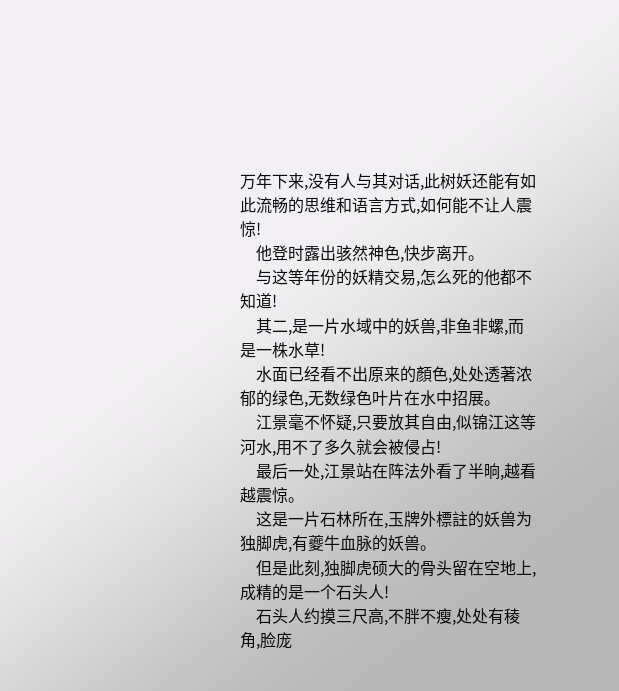万年下来,没有人与其对话,此树妖还能有如此流畅的思维和语言方式,如何能不让人震惊!
    他登时露出骇然神色,快步离开。
    与这等年份的妖精交易,怎么死的他都不知道!
    其二,是一片水域中的妖兽,非鱼非螺,而是一株水草!
    水面已经看不出原来的顏色,处处透著浓郁的绿色,无数绿色叶片在水中招展。
    江景毫不怀疑,只要放其自由,似锦江这等河水,用不了多久就会被侵占!
    最后一处,江景站在阵法外看了半晌,越看越震惊。
    这是一片石林所在,玉牌外標註的妖兽为独脚虎,有夔牛血脉的妖兽。
    但是此刻,独脚虎硕大的骨头留在空地上,成精的是一个石头人!
    石头人约摸三尺高,不胖不瘦,处处有稜角,脸庞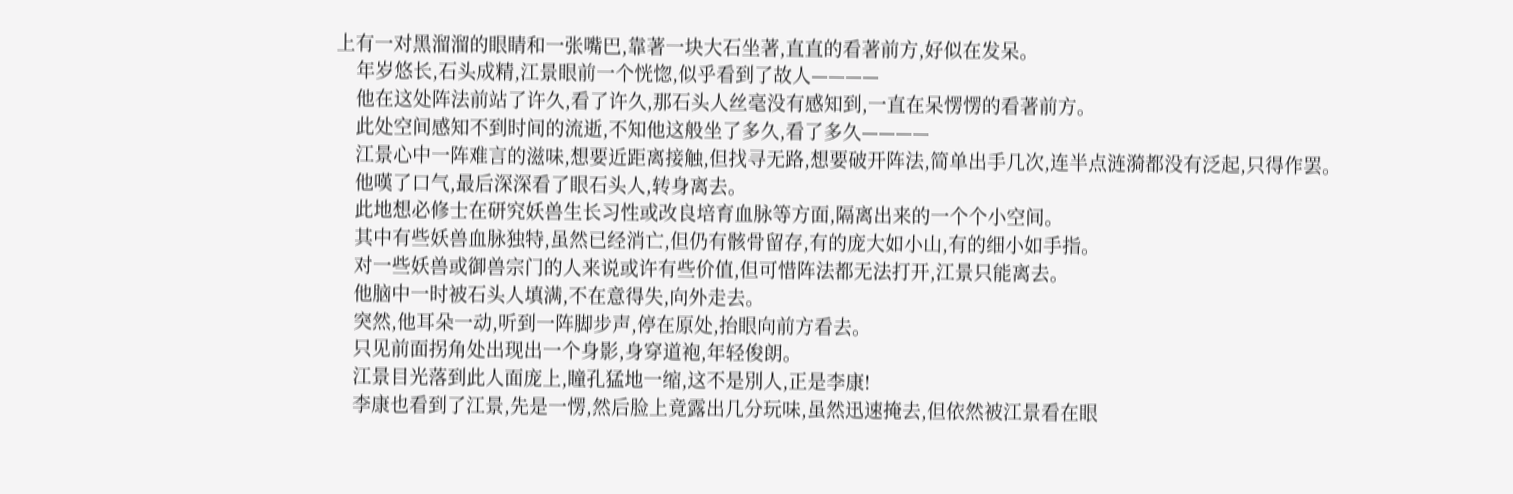上有一对黑溜溜的眼睛和一张嘴巴,靠著一块大石坐著,直直的看著前方,好似在发呆。
    年岁悠长,石头成精,江景眼前一个恍惚,似乎看到了故人————
    他在这处阵法前站了许久,看了许久,那石头人丝毫没有感知到,一直在呆愣愣的看著前方。
    此处空间感知不到时间的流逝,不知他这般坐了多久,看了多久————
    江景心中一阵难言的滋味,想要近距离接触,但找寻无路,想要破开阵法,简单出手几次,连半点涟漪都没有泛起,只得作罢。
    他嘆了口气,最后深深看了眼石头人,转身离去。
    此地想必修士在研究妖兽生长习性或改良培育血脉等方面,隔离出来的一个个小空间。
    其中有些妖兽血脉独特,虽然已经消亡,但仍有骸骨留存,有的庞大如小山,有的细小如手指。
    对一些妖兽或御兽宗门的人来说或许有些价值,但可惜阵法都无法打开,江景只能离去。
    他脑中一时被石头人填满,不在意得失,向外走去。
    突然,他耳朵一动,听到一阵脚步声,停在原处,抬眼向前方看去。
    只见前面拐角处出现出一个身影,身穿道袍,年轻俊朗。
    江景目光落到此人面庞上,瞳孔猛地一缩,这不是別人,正是李康!
    李康也看到了江景,先是一愣,然后脸上竟露出几分玩味,虽然迅速掩去,但依然被江景看在眼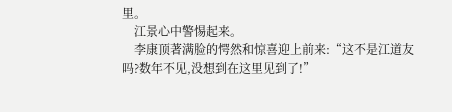里。
    江景心中警惕起来。
    李康顶著满脸的愕然和惊喜迎上前来:“这不是江道友吗?数年不见,没想到在这里见到了!”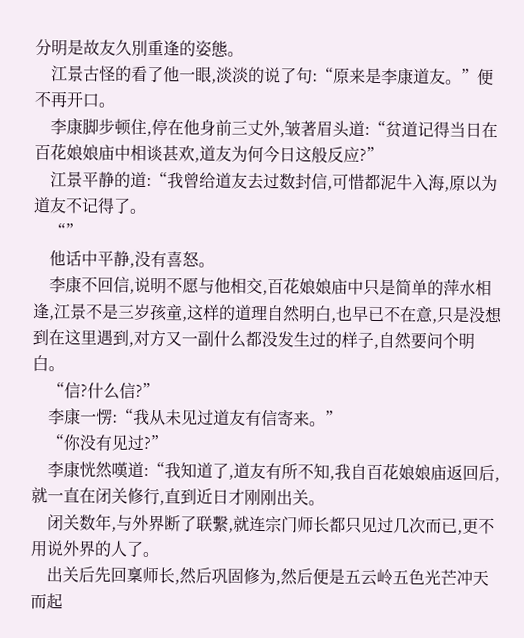分明是故友久別重逢的姿態。
    江景古怪的看了他一眼,淡淡的说了句:“原来是李康道友。”便不再开口。
    李康脚步顿住,停在他身前三丈外,皱著眉头道:“贫道记得当日在百花娘娘庙中相谈甚欢,道友为何今日这般反应?”
    江景平静的道:“我曾给道友去过数封信,可惜都泥牛入海,原以为道友不记得了。
    “”
    他话中平静,没有喜怒。
    李康不回信,说明不愿与他相交,百花娘娘庙中只是简单的萍水相逢,江景不是三岁孩童,这样的道理自然明白,也早已不在意,只是没想到在这里遇到,对方又一副什么都没发生过的样子,自然要问个明白。
    “信?什么信?”
    李康一愣:“我从未见过道友有信寄来。”
    “你没有见过?”
    李康恍然嘆道:“我知道了,道友有所不知,我自百花娘娘庙返回后,就一直在闭关修行,直到近日才刚刚出关。
    闭关数年,与外界断了联繫,就连宗门师长都只见过几次而已,更不用说外界的人了。
    出关后先回稟师长,然后巩固修为,然后便是五云岭五色光芒冲天而起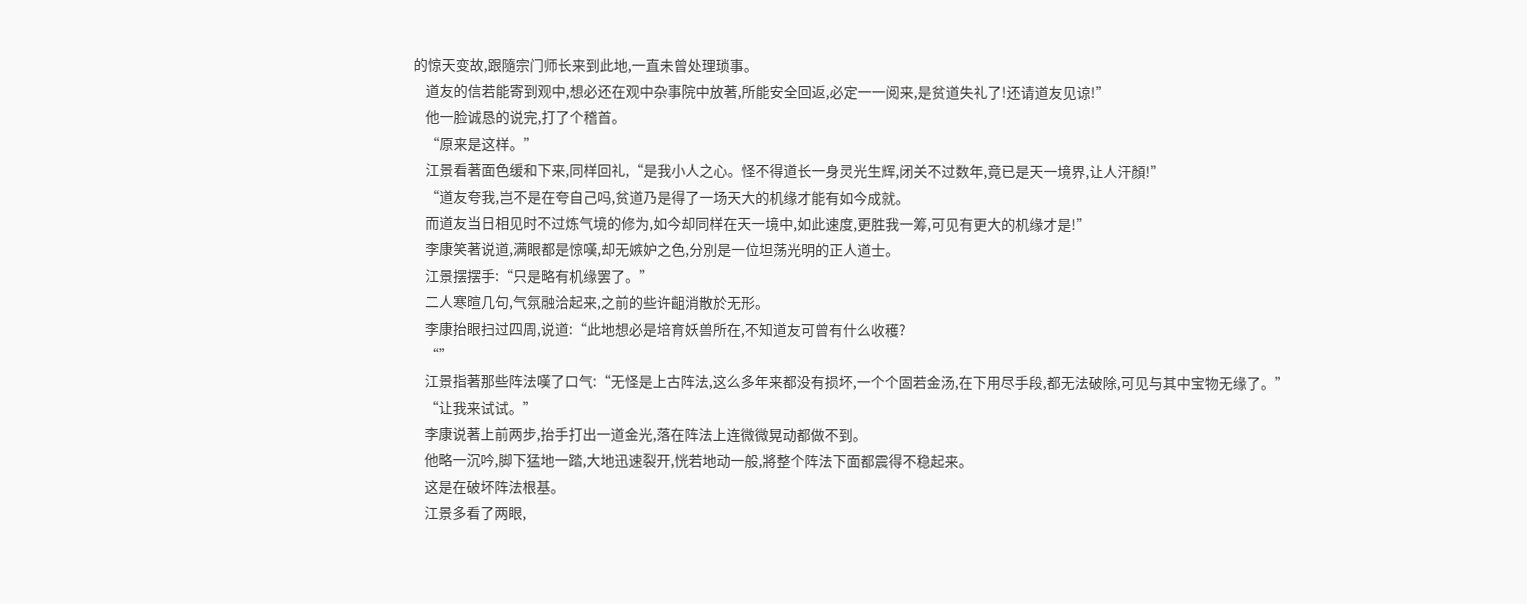的惊天变故,跟隨宗门师长来到此地,一直未曾处理琐事。
    道友的信若能寄到观中,想必还在观中杂事院中放著,所能安全回返,必定一一阅来,是贫道失礼了!还请道友见谅!”
    他一脸诚恳的说完,打了个稽首。
    “原来是这样。”
    江景看著面色缓和下来,同样回礼,“是我小人之心。怪不得道长一身灵光生辉,闭关不过数年,竟已是天一境界,让人汗顏!”
    “道友夸我,岂不是在夸自己吗,贫道乃是得了一场天大的机缘才能有如今成就。
    而道友当日相见时不过炼气境的修为,如今却同样在天一境中,如此速度,更胜我一筹,可见有更大的机缘才是!”
    李康笑著说道,满眼都是惊嘆,却无嫉妒之色,分別是一位坦荡光明的正人道士。
    江景摆摆手:“只是略有机缘罢了。”
    二人寒暄几句,气氛融洽起来,之前的些许齟消散於无形。
    李康抬眼扫过四周,说道:“此地想必是培育妖兽所在,不知道友可曾有什么收穫?
    “”
    江景指著那些阵法嘆了口气:“无怪是上古阵法,这么多年来都没有损坏,一个个固若金汤,在下用尽手段,都无法破除,可见与其中宝物无缘了。”
    “让我来试试。”
    李康说著上前两步,抬手打出一道金光,落在阵法上连微微晃动都做不到。
    他略一沉吟,脚下猛地一踏,大地迅速裂开,恍若地动一般,將整个阵法下面都震得不稳起来。
    这是在破坏阵法根基。
    江景多看了两眼,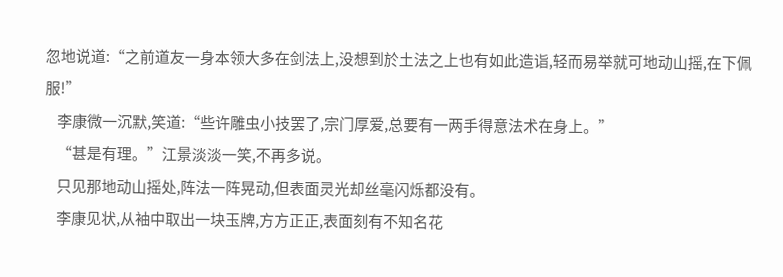忽地说道:“之前道友一身本领大多在剑法上,没想到於土法之上也有如此造诣,轻而易举就可地动山摇,在下佩服!”
    李康微一沉默,笑道:“些许雕虫小技罢了,宗门厚爱,总要有一两手得意法术在身上。”
    “甚是有理。”江景淡淡一笑,不再多说。
    只见那地动山摇处,阵法一阵晃动,但表面灵光却丝毫闪烁都没有。
    李康见状,从袖中取出一块玉牌,方方正正,表面刻有不知名花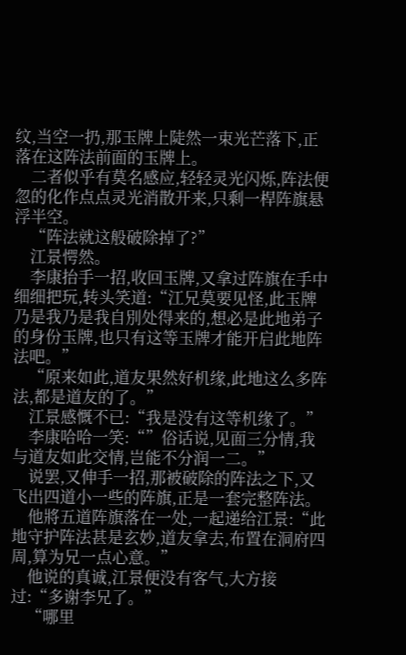纹,当空一扔,那玉牌上陡然一束光芒落下,正落在这阵法前面的玉牌上。
    二者似乎有莫名感应,轻轻灵光闪烁,阵法便忽的化作点点灵光消散开来,只剩一桿阵旗悬浮半空。
    “阵法就这般破除掉了?”
    江景愕然。
    李康抬手一招,收回玉牌,又拿过阵旗在手中细细把玩,转头笑道:“江兄莫要见怪,此玉牌乃是我乃是我自別处得来的,想必是此地弟子的身份玉牌,也只有这等玉牌才能开启此地阵法吧。”
    “原来如此,道友果然好机缘,此地这么多阵法,都是道友的了。”
    江景感慨不已:“我是没有这等机缘了。”
    李康哈哈一笑:“”俗话说,见面三分情,我与道友如此交情,岂能不分润一二。”
    说罢,又伸手一招,那被破除的阵法之下,又飞出四道小一些的阵旗,正是一套完整阵法。
    他將五道阵旗落在一处,一起递给江景:“此地守护阵法甚是玄妙,道友拿去,布置在洞府四周,算为兄一点心意。”
    他说的真诚,江景便没有客气,大方接过:“多谢李兄了。”
    “哪里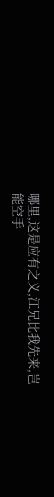哪里,这是应有之义,江兄比我先来,岂能空手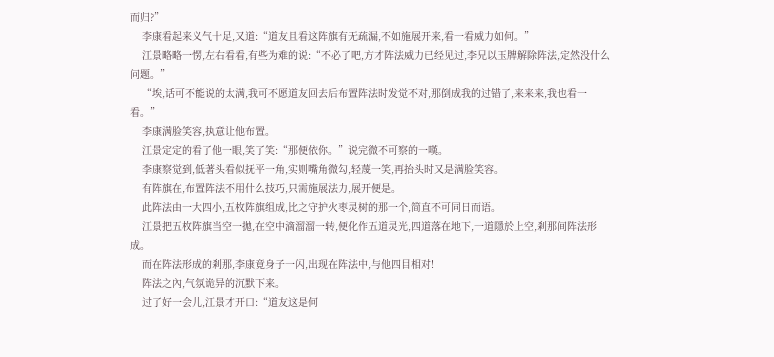而归?”
    李康看起来义气十足,又道:“道友且看这阵旗有无疏漏,不如施展开来,看一看威力如何。”
    江景略略一愣,左右看看,有些为难的说:“不必了吧,方才阵法威力已经见过,李兄以玉牌解除阵法,定然没什么问题。”
    “埃,话可不能说的太满,我可不愿道友回去后布置阵法时发觉不对,那倒成我的过错了,来来来,我也看一看。”
    李康满脸笑容,执意让他布置。
    江景定定的看了他一眼,笑了笑:“那便依你。”说完微不可察的一嘆。
    李康察觉到,低著头看似抚平一角,实则嘴角微勾,轻蔑一笑,再抬头时又是满脸笑容。
    有阵旗在,布置阵法不用什么技巧,只需施展法力,展开便是。
    此阵法由一大四小,五枚阵旗组成,比之守护火枣灵树的那一个,简直不可同日而语。
    江景把五枚阵旗当空一拋,在空中滴溜溜一转,便化作五道灵光,四道落在地下,一道隱於上空,剎那间阵法形成。
    而在阵法形成的剎那,李康竟身子一闪,出现在阵法中,与他四目相对!
    阵法之內,气氛诡异的沉默下来。
    过了好一会儿,江景才开口:“道友这是何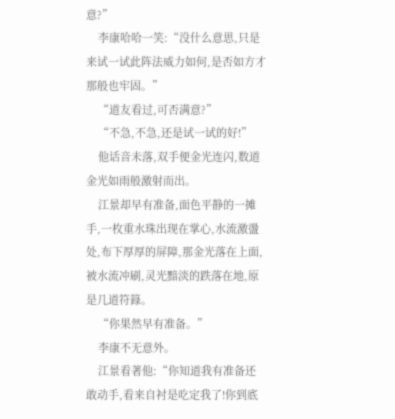意?”
    李康哈哈一笑:“没什么意思,只是来试一试此阵法威力如何,是否如方才那般也牢固。”
    “道友看过,可否满意?”
    “不急,不急,还是试一试的好!”
    他话音未落,双手便金光连闪,数道金光如雨般激射而出。
    江景却早有准备,面色平静的一摊手,一枚重水珠出现在掌心,水流激盪处,布下厚厚的屏障,那金光落在上面,被水流冲刷,灵光黯淡的跌落在地,原是几道符籙。
    “你果然早有准备。”
    李康不无意外。
    江景看著他:“你知道我有准备还敢动手,看来自衬是吃定我了!你到底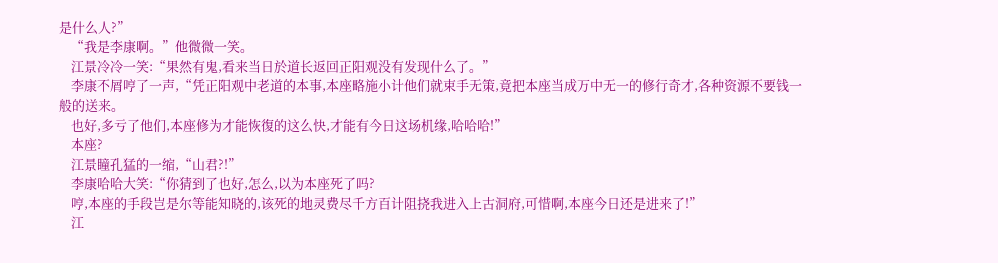是什么人?”
    “我是李康啊。”他微微一笑。
    江景冷冷一笑:“果然有鬼,看来当日於道长返回正阳观没有发现什么了。”
    李康不屑哼了一声,“凭正阳观中老道的本事,本座略施小计他们就束手无策,竟把本座当成万中无一的修行奇才,各种资源不要钱一般的送来。
    也好,多亏了他们,本座修为才能恢復的这么快,才能有今日这场机缘,哈哈哈!”
    本座?
    江景瞳孔猛的一缩,“山君?!”
    李康哈哈大笑:“你猜到了也好,怎么,以为本座死了吗?
    哼,本座的手段岂是尔等能知晓的,该死的地灵费尽千方百计阻挠我进入上古洞府,可惜啊,本座今日还是进来了!”
    江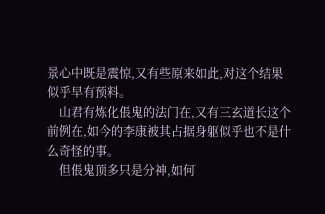景心中既是震惊,又有些原来如此,对这个结果似乎早有预料。
    山君有炼化倀鬼的法门在,又有三玄道长这个前例在,如今的李康被其占据身躯似乎也不是什么奇怪的事。
    但倀鬼顶多只是分神,如何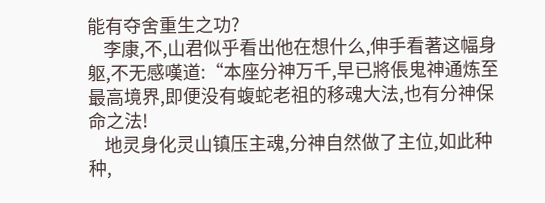能有夺舍重生之功?
    李康,不,山君似乎看出他在想什么,伸手看著这幅身躯,不无感嘆道:“本座分神万千,早已將倀鬼神通炼至最高境界,即便没有蝮蛇老祖的移魂大法,也有分神保命之法!
    地灵身化灵山镇压主魂,分神自然做了主位,如此种种,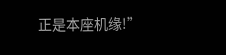正是本座机缘!”